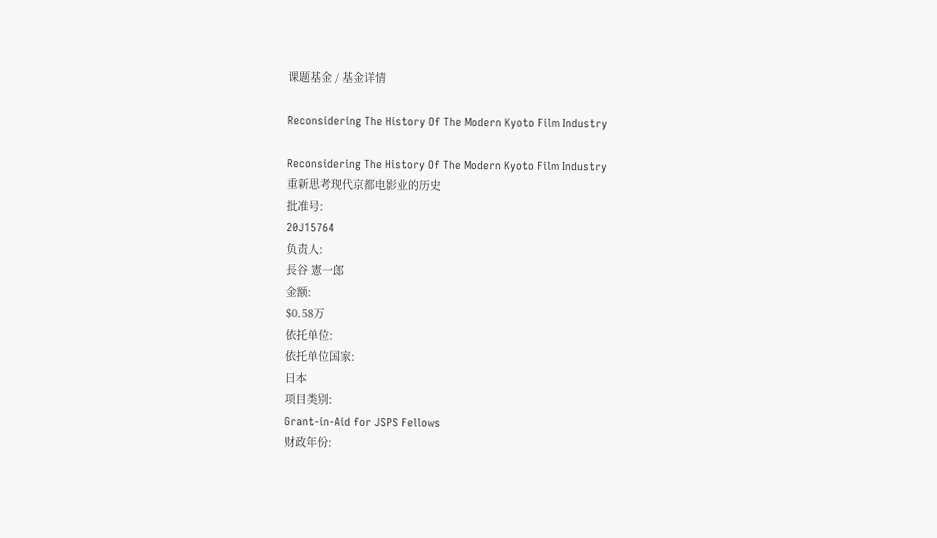课题基金 / 基金详情

Reconsidering The History Of The Modern Kyoto Film Industry

Reconsidering The History Of The Modern Kyoto Film Industry
重新思考现代京都电影业的历史
批准号:
20J15764
负责人:
長谷 憲一郎
金额:
$0.58万
依托单位:
依托单位国家:
日本
项目类别:
Grant-in-Aid for JSPS Fellows
财政年份: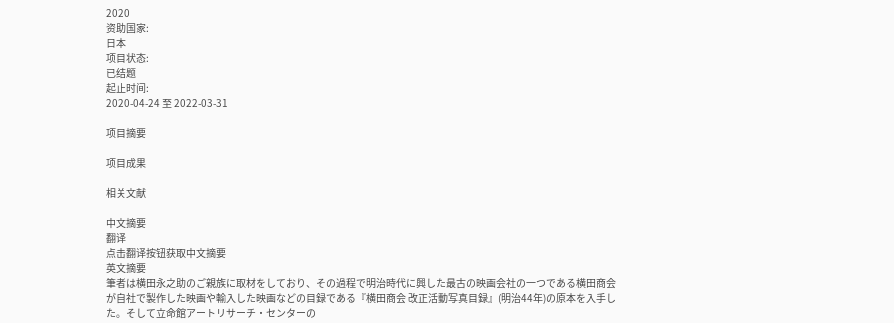2020
资助国家:
日本
项目状态:
已结题
起止时间:
2020-04-24 至 2022-03-31

项目摘要

项目成果

相关文献

中文摘要
翻译
点击翻译按钮获取中文摘要
英文摘要
筆者は横田永之助のご親族に取材をしており、その過程で明治時代に興した最古の映画会社の一つである横田商会が自社で製作した映画や輸入した映画などの目録である『横田商会 改正活動写真目録』(明治44年)の原本を入手した。そして立命館アートリサーチ・センターの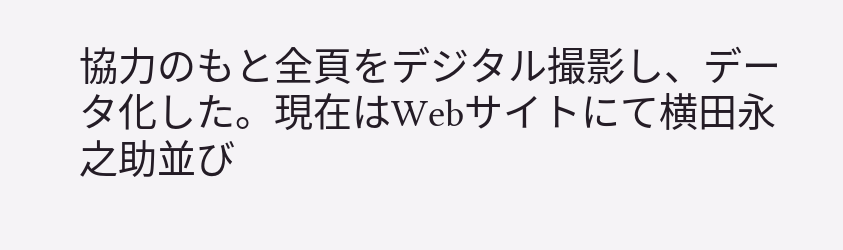協力のもと全頁をデジタル撮影し、データ化した。現在はWebサイトにて横田永之助並び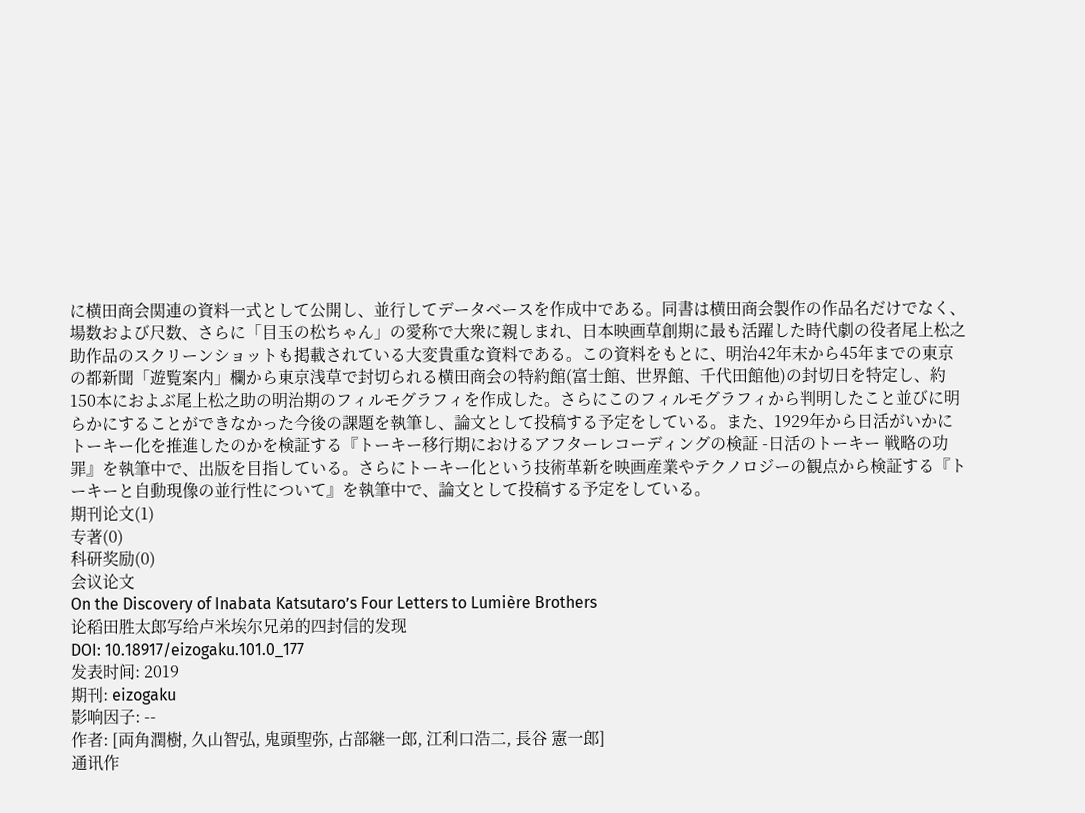に横田商会関連の資料一式として公開し、並行してデータベースを作成中である。同書は横田商会製作の作品名だけでなく、場数および尺数、さらに「目玉の松ちゃん」の愛称で大衆に親しまれ、日本映画草創期に最も活躍した時代劇の役者尾上松之助作品のスクリーンショットも掲載されている大変貴重な資料である。この資料をもとに、明治42年末から45年までの東京の都新聞「遊覧案内」欄から東京浅草で封切られる横田商会の特約館(富士館、世界館、千代田館他)の封切日を特定し、約150本におよぶ尾上松之助の明治期のフィルモグラフィを作成した。さらにこのフィルモグラフィから判明したこと並びに明らかにすることができなかった今後の課題を執筆し、論文として投稿する予定をしている。また、1929年から日活がいかにトーキー化を推進したのかを検証する『トーキー移行期におけるアフターレコーディングの検証 -日活のトーキー 戦略の功罪』を執筆中で、出版を目指している。さらにトーキー化という技術革新を映画産業やテクノロジーの観点から検証する『トーキーと自動現像の並行性について』を執筆中で、論文として投稿する予定をしている。
期刊论文(1)
专著(0)
科研奖励(0)
会议论文
On the Discovery of Inabata Katsutaro’s Four Letters to Lumière Brothers
论稻田胜太郎写给卢米埃尔兄弟的四封信的发现
DOI: 10.18917/eizogaku.101.0_177
发表时间: 2019
期刊: eizogaku
影响因子: --
作者: [両角潤樹, 久山智弘, 鬼頭聖弥, 占部継一郎, 江利口浩二, 長谷 憲一郎]
通讯作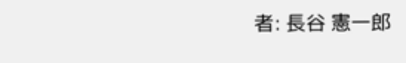者: 長谷 憲一郎